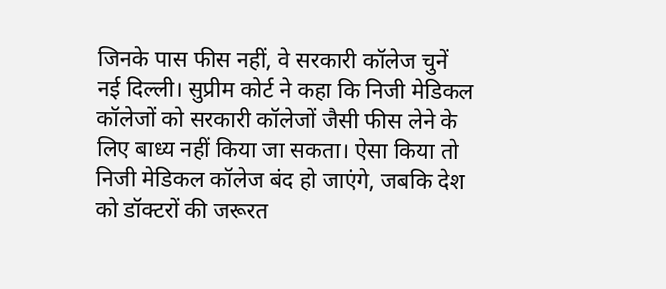जिनके पास फीस नहीं, वे सरकारी कॉलेज चुनें
नई दिल्ली। सुप्रीम कोर्ट ने कहा कि निजी मेडिकल कॉलेजों को सरकारी कॉलेजों जैसी फीस लेने के लिए बाध्य नहीं किया जा सकता। ऐसा किया तो निजी मेडिकल कॉलेज बंद हो जाएंगे, जबकि देश को डॉक्टरों की जरूरत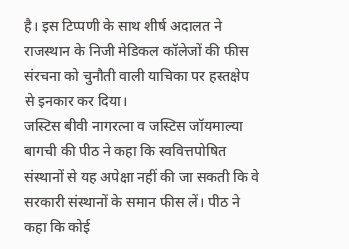है। इस टिप्पणी के साथ शीर्ष अदालत ने राजस्थान के निजी मेडिकल कॉलेजों की फीस संरचना को चुनौती वाली याचिका पर हस्तक्षेप से इनकार कर दिया।
जस्टिस बीवी नागरत्ना व जस्टिस जॉयमाल्या बागची की पीठ ने कहा कि स्ववित्तपोषित संस्थानों से यह अपेक्षा नहीं की जा सकती कि वे सरकारी संस्थानों के समान फीस लें। पीठ ने कहा कि कोई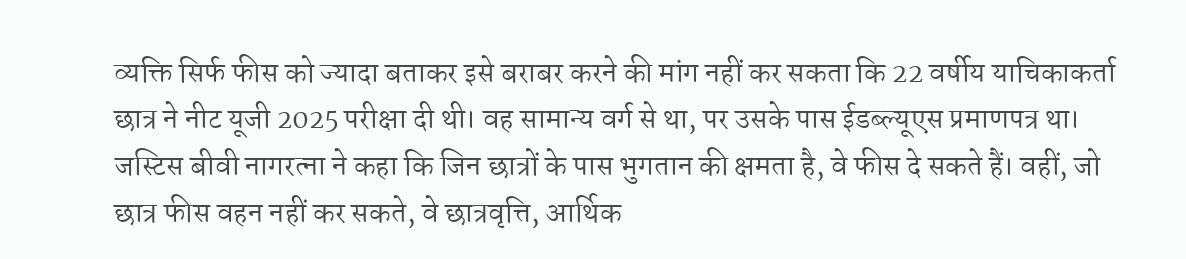व्यक्ति सिर्फ फीस को ज्यादा बताकर इसे बराबर करने की मांग नहीं कर सकता कि 22 वर्षीय याचिकाकर्ता छात्र ने नीट यूजी 2025 परीक्षा दी थी। वह सामान्य वर्ग से था, पर उसके पास ईडब्ल्यूएस प्रमाणपत्र था। जस्टिस बीवी नागरत्ना ने कहा कि जिन छात्रों के पास भुगतान की क्षमता है, वे फीस दे सकते हैं। वहीं, जो छात्र फीस वहन नहीं कर सकते, वे छात्रवृत्ति, आर्थिक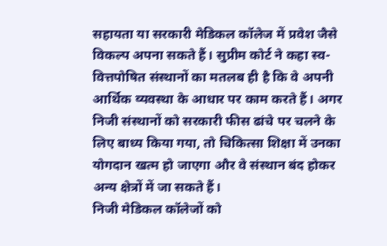सहायता या सरकारी मेडिकल कॉलेज में प्रवेश जैसे विकल्प अपना सकते हैं। सुप्रीम कोर्ट ने कहा स्व-वित्तपोषित संस्थानों का मतलब ही है कि वे अपनी आर्थिक व्यवस्था के आधार पर काम करते हैं। अगर निजी संस्थानों को सरकारी फीस ढांचे पर चलने के लिए बाध्य किया गया, तो चिकित्सा शिक्षा में उनका योगदान खत्म हो जाएगा और वे संस्थान बंद होकर अन्य क्षेत्रों में जा सकते हैं।
निजी मेडिकल कॉलेजों को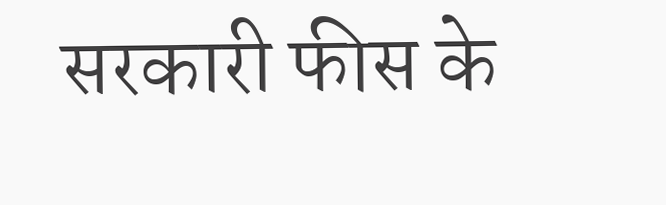सरकारी फीस के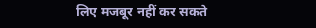लिए मजबूर नहीं कर सकते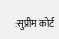:सुप्रीम कोर्ट